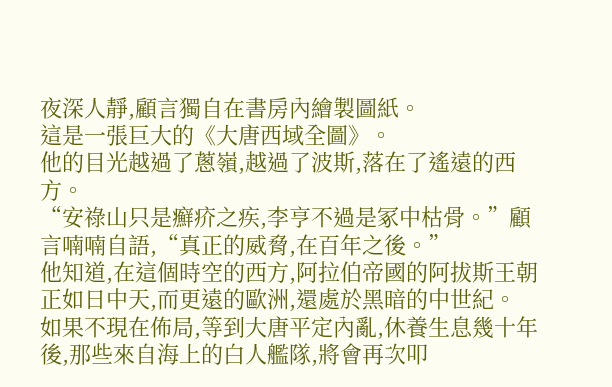夜深人靜,顧言獨自在書房內繪製圖紙。
這是一張巨大的《大唐西域全圖》。
他的目光越過了蔥嶺,越過了波斯,落在了遙遠的西方。
“安祿山只是癬疥之疾,李亨不過是冢中枯骨。”顧言喃喃自語,“真正的威脅,在百年之後。”
他知道,在這個時空的西方,阿拉伯帝國的阿拔斯王朝正如日中天,而更遠的歐洲,還處於黑暗的中世紀。
如果不現在佈局,等到大唐平定內亂,休養生息幾十年後,那些來自海上的白人艦隊,將會再次叩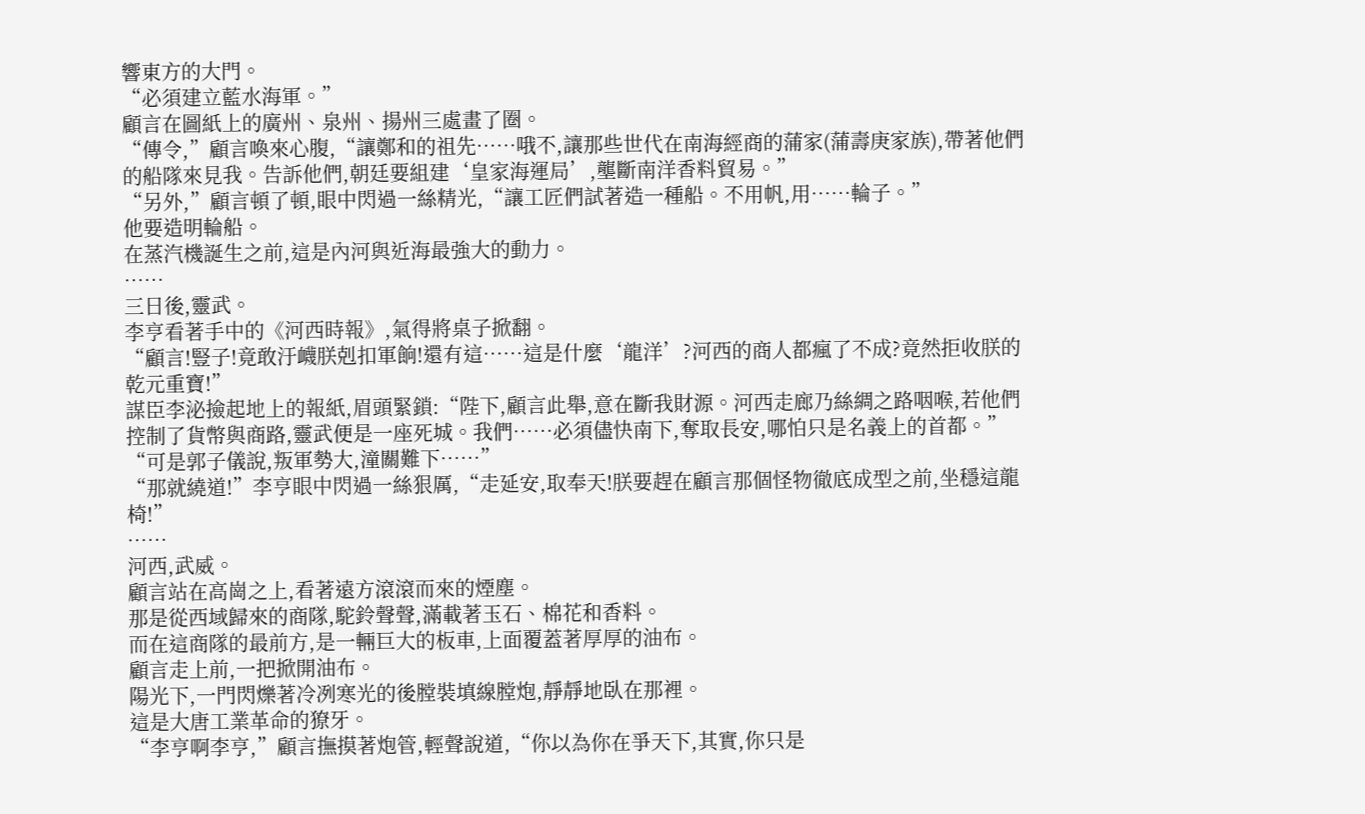響東方的大門。
“必須建立藍水海軍。”
顧言在圖紙上的廣州、泉州、揚州三處畫了圈。
“傳令,”顧言喚來心腹,“讓鄭和的祖先……哦不,讓那些世代在南海經商的蒲家(蒲壽庚家族),帶著他們的船隊來見我。告訴他們,朝廷要組建‘皇家海運局’,壟斷南洋香料貿易。”
“另外,”顧言頓了頓,眼中閃過一絲精光,“讓工匠們試著造一種船。不用帆,用……輪子。”
他要造明輪船。
在蒸汽機誕生之前,這是內河與近海最強大的動力。
……
三日後,靈武。
李亨看著手中的《河西時報》,氣得將桌子掀翻。
“顧言!豎子!竟敢汙衊朕剋扣軍餉!還有這……這是什麼‘龍洋’?河西的商人都瘋了不成?竟然拒收朕的乾元重寶!”
謀臣李泌撿起地上的報紙,眉頭緊鎖:“陛下,顧言此舉,意在斷我財源。河西走廊乃絲綢之路咽喉,若他們控制了貨幣與商路,靈武便是一座死城。我們……必須儘快南下,奪取長安,哪怕只是名義上的首都。”
“可是郭子儀說,叛軍勢大,潼關難下……”
“那就繞道!”李亨眼中閃過一絲狠厲,“走延安,取奉天!朕要趕在顧言那個怪物徹底成型之前,坐穩這龍椅!”
……
河西,武威。
顧言站在高崗之上,看著遠方滾滾而來的煙塵。
那是從西域歸來的商隊,駝鈴聲聲,滿載著玉石、棉花和香料。
而在這商隊的最前方,是一輛巨大的板車,上面覆蓋著厚厚的油布。
顧言走上前,一把掀開油布。
陽光下,一門閃爍著冷冽寒光的後膛裝填線膛炮,靜靜地臥在那裡。
這是大唐工業革命的獠牙。
“李亨啊李亨,”顧言撫摸著炮管,輕聲說道,“你以為你在爭天下,其實,你只是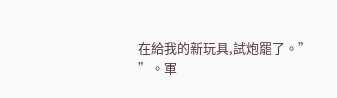在給我的新玩具,試炮罷了。”
”。軍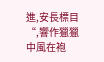進,安長標目“,響作獵獵中風在袍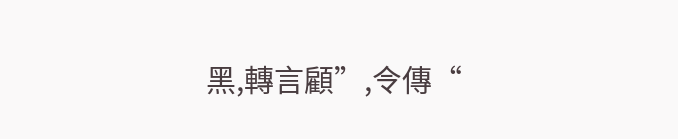黑,轉言顧”,令傳“